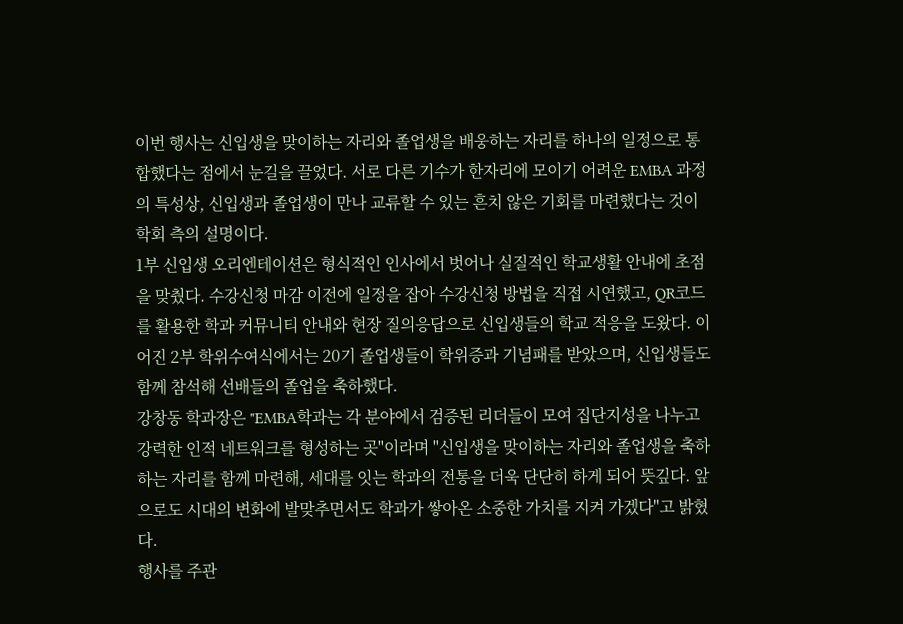이번 행사는 신입생을 맞이하는 자리와 졸업생을 배웅하는 자리를 하나의 일정으로 통합했다는 점에서 눈길을 끌었다. 서로 다른 기수가 한자리에 모이기 어려운 EMBA 과정의 특성상, 신입생과 졸업생이 만나 교류할 수 있는 흔치 않은 기회를 마련했다는 것이 학회 측의 설명이다.
1부 신입생 오리엔테이션은 형식적인 인사에서 벗어나 실질적인 학교생활 안내에 초점을 맞췄다. 수강신청 마감 이전에 일정을 잡아 수강신청 방법을 직접 시연했고, QR코드를 활용한 학과 커뮤니티 안내와 현장 질의응답으로 신입생들의 학교 적응을 도왔다. 이어진 2부 학위수여식에서는 20기 졸업생들이 학위증과 기념패를 받았으며, 신입생들도 함께 참석해 선배들의 졸업을 축하했다.
강창동 학과장은 "EMBA학과는 각 분야에서 검증된 리더들이 모여 집단지성을 나누고 강력한 인적 네트워크를 형성하는 곳"이라며 "신입생을 맞이하는 자리와 졸업생을 축하하는 자리를 함께 마련해, 세대를 잇는 학과의 전통을 더욱 단단히 하게 되어 뜻깊다. 앞으로도 시대의 변화에 발맞추면서도 학과가 쌓아온 소중한 가치를 지켜 가겠다"고 밝혔다.
행사를 주관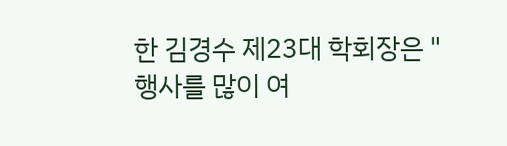한 김경수 제23대 학회장은 "행사를 많이 여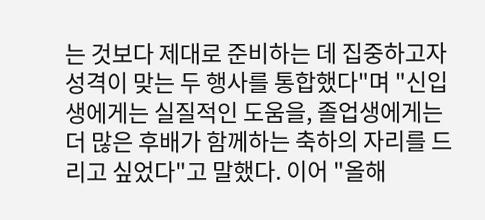는 것보다 제대로 준비하는 데 집중하고자 성격이 맞는 두 행사를 통합했다"며 "신입생에게는 실질적인 도움을, 졸업생에게는 더 많은 후배가 함께하는 축하의 자리를 드리고 싶었다"고 말했다. 이어 "올해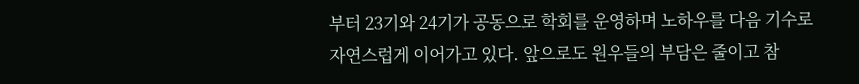부터 23기와 24기가 공동으로 학회를 운영하며 노하우를 다음 기수로 자연스럽게 이어가고 있다. 앞으로도 원우들의 부담은 줄이고 참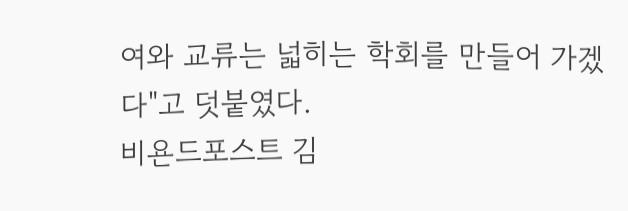여와 교류는 넓히는 학회를 만들어 가겠다"고 덧붙였다.
비욘드포스트 김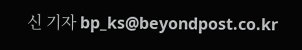신 기자 bp_ks@beyondpost.co.kr